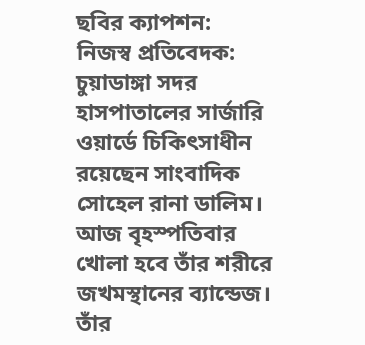ছবির ক্যাপশন:
নিজস্ব প্রতিবেদক:
চুয়াডাঙ্গা সদর হাসপাতালের সার্জারি ওয়ার্ডে চিকিৎসাধীন রয়েছেন সাংবাদিক সোহেল রানা ডালিম। আজ বৃহস্পতিবার খোলা হবে তাঁর শরীরে জখমস্থানের ব্যান্ডেজ। তাঁর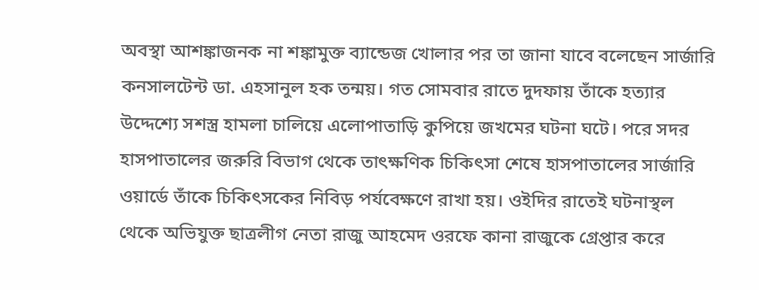অবস্থা আশঙ্কাজনক না শঙ্কামুক্ত ব্যান্ডেজ খোলার পর তা জানা যাবে বলেছেন সার্জারি কনসালটেন্ট ডা. এহসানুল হক তন্ময়। গত সোমবার রাতে দুদফায় তাঁকে হত্যার উদ্দেশ্যে সশস্ত্র হামলা চালিয়ে এলোপাতাড়ি কুপিয়ে জখমের ঘটনা ঘটে। পরে সদর হাসপাতালের জরুরি বিভাগ থেকে তাৎক্ষণিক চিকিৎসা শেষে হাসপাতালের সার্জারি ওয়ার্ডে তাঁকে চিকিৎসকের নিবিড় পর্যবেক্ষণে রাখা হয়। ওইদির রাতেই ঘটনাস্থল থেকে অভিযুক্ত ছাত্রলীগ নেতা রাজু আহমেদ ওরফে কানা রাজুকে গ্রেপ্তার করে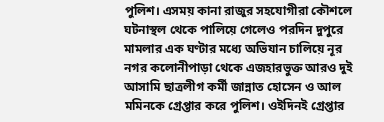পুলিশ। এসময় কানা রাজুর সহযোগীরা কৌশলে ঘটনাস্থল থেকে পালিয়ে গেলেও পরদিন দুপুরে মামলার এক ঘণ্টার মধ্যে অভিযান চালিয়ে নূর নগর কলোনীপাড়া থেকে এজহারভুক্ত আরও দুই আসামি ছাত্রলীগ কর্মী জান্নাত হোসেন ও আল মমিনকে গ্রেপ্তার করে পুলিশ। ওইদিনই গ্রেপ্তার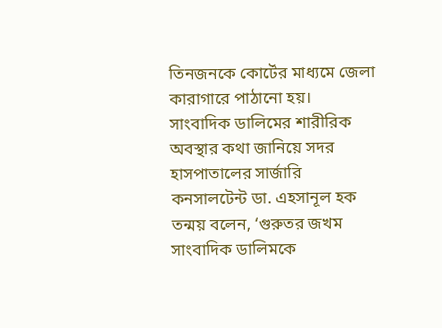তিনজনকে কোর্টের মাধ্যমে জেলা কারাগারে পাঠানো হয়।
সাংবাদিক ডালিমের শারীরিক অবস্থার কথা জানিয়ে সদর হাসপাতালের সার্জারি কনসালটেন্ট ডা. এহসানূল হক তন্ময় বলেন, ‘গুরুতর জখম সাংবাদিক ডালিমকে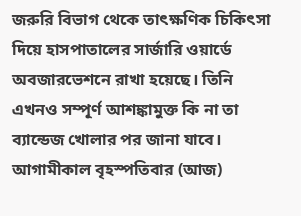জরুরি বিভাগ থেকে তাৎক্ষণিক চিকিৎসা দিয়ে হাসপাতালের সার্জারি ওয়ার্ডে অবজারভেশনে রাখা হয়েছে। তিনি এখনও সম্পূর্ণ আশঙ্কামুক্ত কি না তা ব্যান্ডেজ খোলার পর জানা যাবে। আগামীকাল বৃহস্পতিবার (আজ)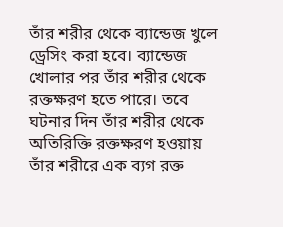তাঁর শরীর থেকে ব্যান্ডেজ খুলে ড্রেসিং করা হবে। ব্যান্ডেজ খোলার পর তাঁর শরীর থেকে রক্তক্ষরণ হতে পারে। তবে ঘটনার দিন তাঁর শরীর থেকে অতিরিক্তি রক্তক্ষরণ হওয়ায় তাঁর শরীরে এক ব্যগ রক্ত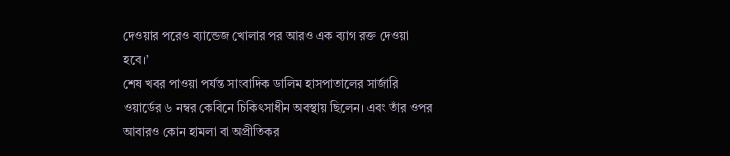দেওয়ার পরেও ব্যান্ডেজ খোলার পর আরও এক ব্যাগ রক্ত দেওয়া হবে।’
শেষ খবর পাওয়া পর্যন্ত সাংবাদিক ডালিম হাসপাতালের সার্জারি ওয়ার্ডের ৬ নম্বর কেবিনে চিকিৎসাধীন অবস্থায় ছিলেন। এবং তাঁর ওপর আবারও কোন হামলা বা অপ্রীতিকর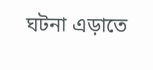ঘটনা এড়াতে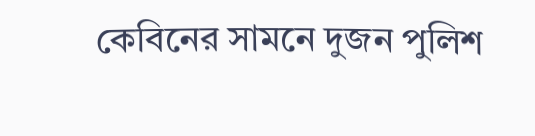কেবিনের সামনে দুজন পুলিশ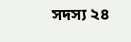সদস্য ২৪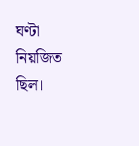ঘণ্টা নিয়জিত ছিল।